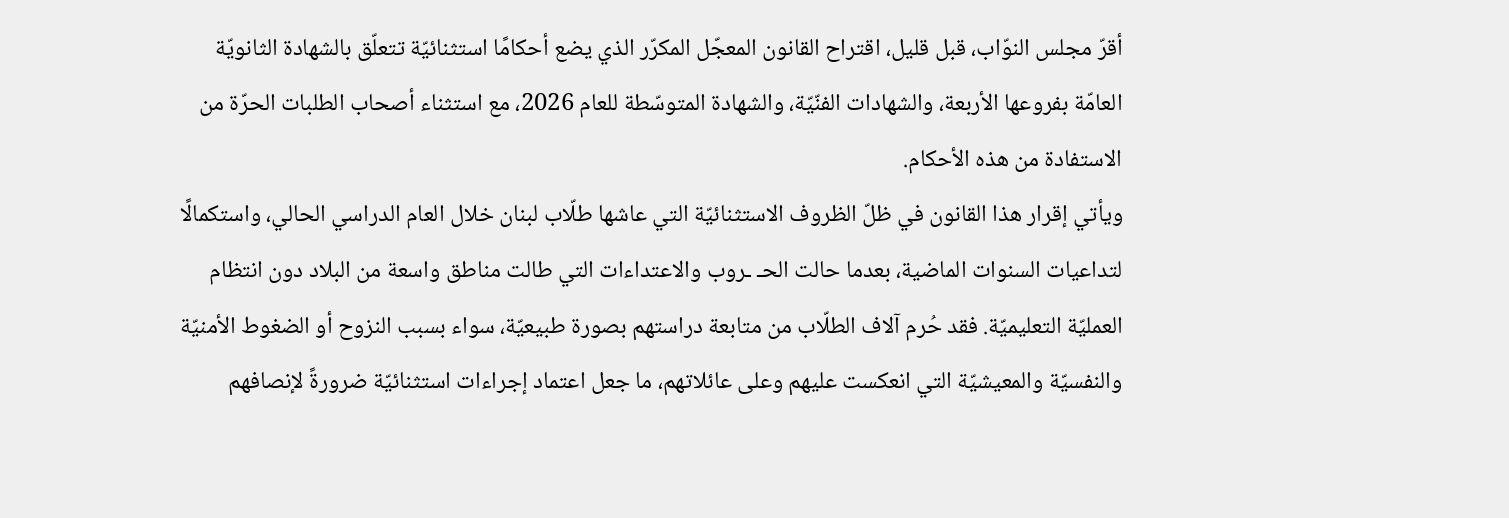أقرّ مجلس النوّاب، قبل قليل، اقتراح القانون المعجّل المكرّر الذي يضع أحكامًا استثنائيّة تتعلّق بالشهادة الثانويّة العامّة بفروعها الأربعة، والشهادات الفنّيّة، والشهادة المتوسّطة للعام 2026، مع استثناء أصحاب الطلبات الحرّة من الاستفادة من هذه الأحكام.
ويأتي إقرار هذا القانون في ظلّ الظروف الاستثنائيّة التي عاشها طلّاب لبنان خلال العام الدراسي الحالي، واستكمالًا لتداعيات السنوات الماضية، بعدما حالت الحـ ـروب والاعتداءات التي طالت مناطق واسعة من البلاد دون انتظام العمليّة التعليميّة. فقد حُرم آلاف الطلّاب من متابعة دراستهم بصورة طبيعيّة، سواء بسبب النزوح أو الضغوط الأمنيّة والنفسيّة والمعيشيّة التي انعكست عليهم وعلى عائلاتهم، ما جعل اعتماد إجراءات استثنائيّة ضرورةً لإنصافهم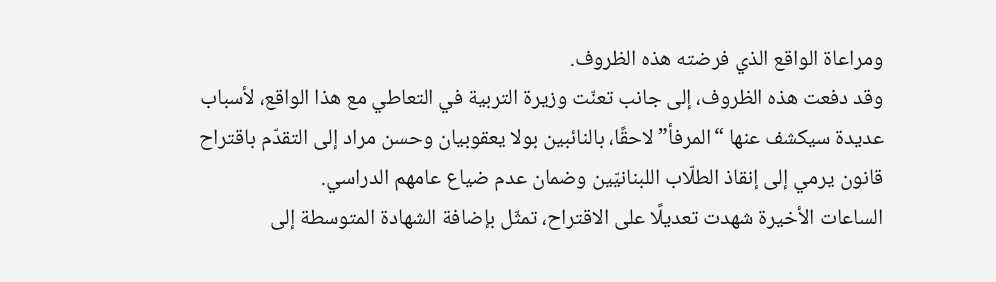ومراعاة الواقع الذي فرضته هذه الظروف.
وقد دفعت هذه الظروف، إلى جانب تعنّت وزيرة التربية في التعاطي مع هذا الواقع، لأسباب عديدة سيكشف عنها “المرفأ” لاحقًا، بالنائبين بولا يعقوبيان وحسن مراد إلى التقدّم باقتراح قانون يرمي إلى إنقاذ الطلّاب اللبنانيّين وضمان عدم ضياع عامهم الدراسي.
الساعات الأخيرة شهدت تعديلًا على الاقتراح، تمثّل بإضافة الشهادة المتوسطة إلى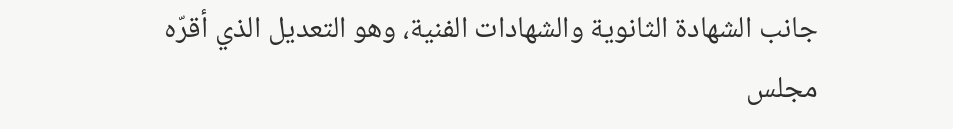جانب الشهادة الثانوية والشهادات الفنية، وهو التعديل الذي أقرّه مجلس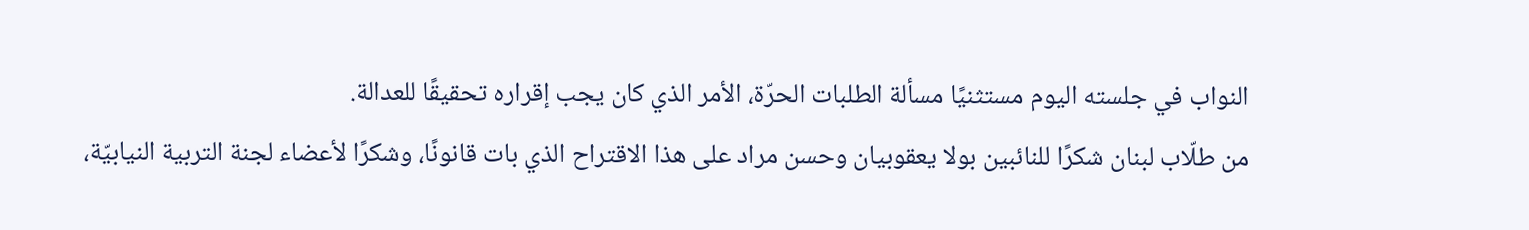النواب في جلسته اليوم مستثنيًا مسألة الطلبات الحرّة، الأمر الذي كان يجب إقراره تحقيقًا للعدالة.
من طلّاب لبنان شكرًا للنائبين بولا يعقوبيان وحسن مراد على هذا الاقتراح الذي بات قانونًا، وشكرًا لأعضاء لجنة التربية النيابيّة،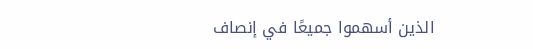الذين أسهموا جميعًا في إنصاف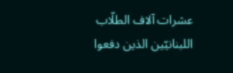عشرات آلاف الطلّاب اللبنانيّين الذين دفعوا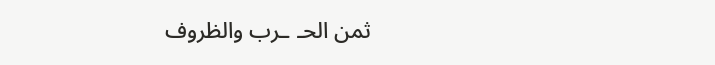ثمن الحـ ـرب والظروف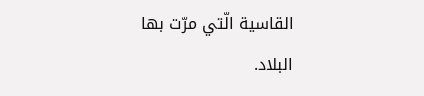القاسية الّتي مرّت بها البلاد.